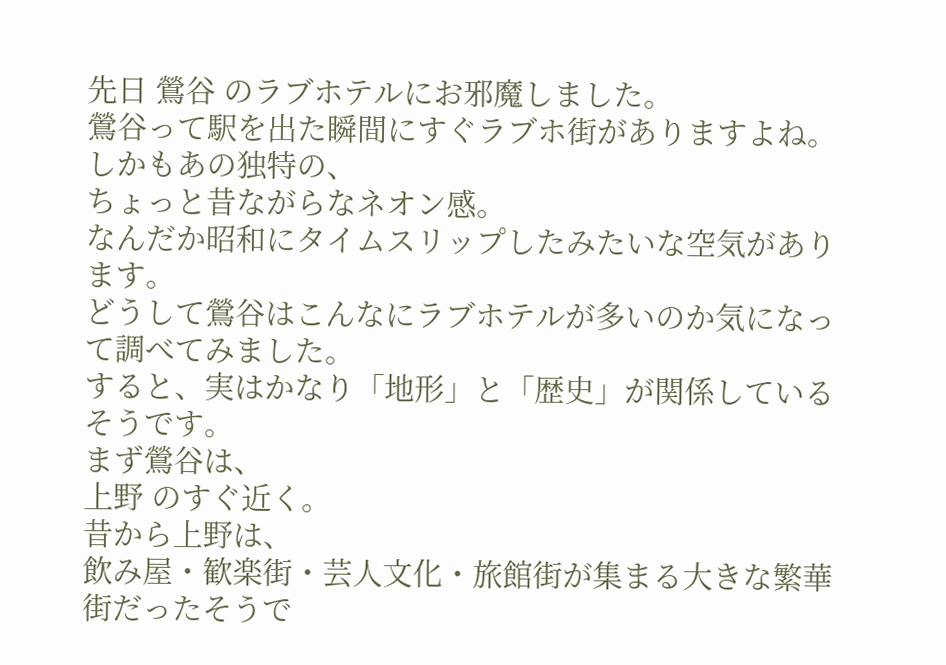先日 鶯谷 のラブホテルにお邪魔しました。
鶯谷って駅を出た瞬間にすぐラブホ街がありますよね。
しかもあの独特の、
ちょっと昔ながらなネオン感。
なんだか昭和にタイムスリップしたみたいな空気があります。
どうして鶯谷はこんなにラブホテルが多いのか気になって調べてみました。
すると、実はかなり「地形」と「歴史」が関係しているそうです。
まず鶯谷は、
上野 のすぐ近く。
昔から上野は、
飲み屋・歓楽街・芸人文化・旅館街が集まる大きな繁華街だったそうで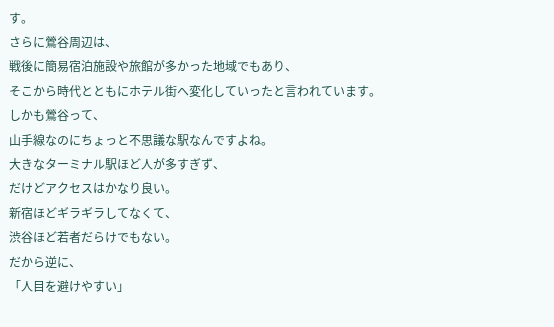す。
さらに鶯谷周辺は、
戦後に簡易宿泊施設や旅館が多かった地域でもあり、
そこから時代とともにホテル街へ変化していったと言われています。
しかも鶯谷って、
山手線なのにちょっと不思議な駅なんですよね。
大きなターミナル駅ほど人が多すぎず、
だけどアクセスはかなり良い。
新宿ほどギラギラしてなくて、
渋谷ほど若者だらけでもない。
だから逆に、
「人目を避けやすい」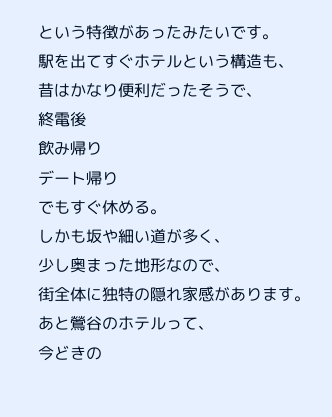という特徴があったみたいです。
駅を出てすぐホテルという構造も、
昔はかなり便利だったそうで、
終電後
飲み帰り
デート帰り
でもすぐ休める。
しかも坂や細い道が多く、
少し奥まった地形なので、
街全体に独特の隠れ家感があります。
あと鶯谷のホテルって、
今どきの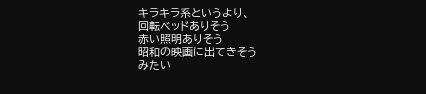キラキラ系というより、
回転ベッドありそう
赤い照明ありそう
昭和の映画に出てきそう
みたい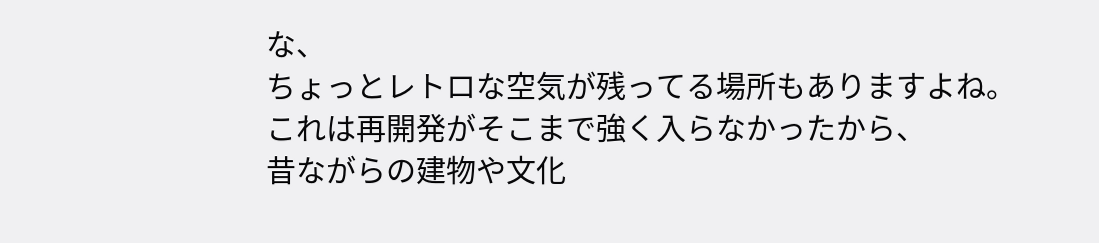な、
ちょっとレトロな空気が残ってる場所もありますよね。
これは再開発がそこまで強く入らなかったから、
昔ながらの建物や文化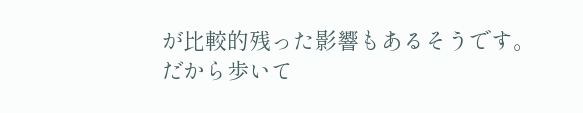が比較的残った影響もあるそうです。
だから歩いて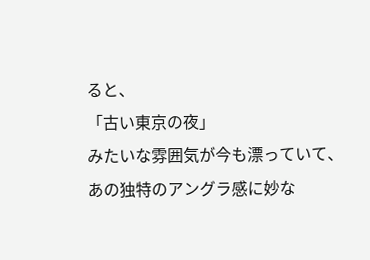ると、
「古い東京の夜」
みたいな雰囲気が今も漂っていて、
あの独特のアングラ感に妙な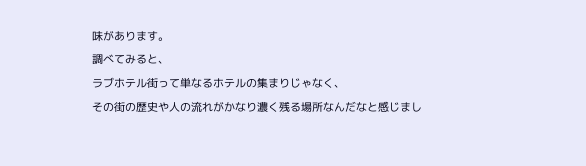味があります。
調べてみると、
ラブホテル街って単なるホテルの集まりじゃなく、
その街の歴史や人の流れがかなり濃く残る場所なんだなと感じまし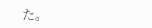た。